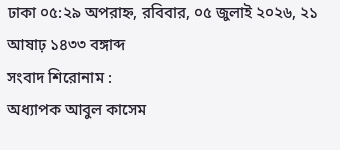ঢাকা ০৫:২৯ অপরাহ্ন, রবিবার, ০৫ জুলাই ২০২৬, ২১ আষাঢ় ১৪৩৩ বঙ্গাব্দ
সংবাদ শিরোনাম :
অধ্যাপক আবুল কাসেম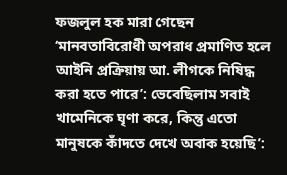ফজলুল হক মারা গেছেন ‘মানবতাবিরোধী অপরাধ প্রমাণিত হলে আইনি প্রক্রিয়ায় আ. লীগকে নিষিদ্ধ করা হতে পারে’: ভেবেছিলাম সবাই খামেনিকে ঘৃণা করে, কিন্তু এতো মানুষকে কাঁদতে দেখে অবাক হয়েছি’: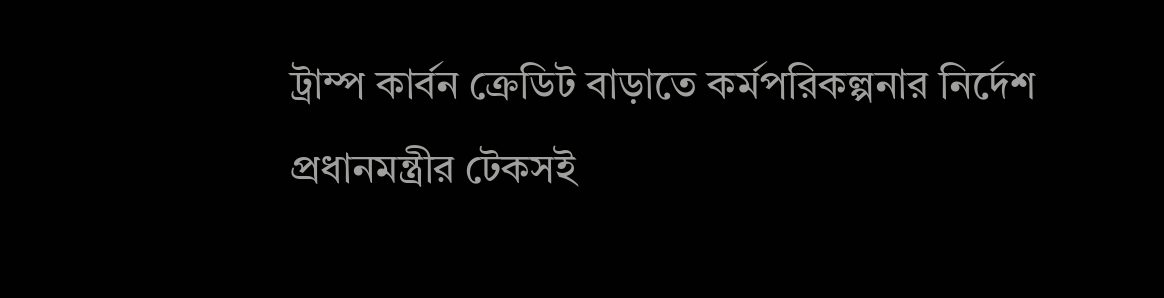ট্রাম্প কার্বন ক্রেডিট বাড়াতে কর্মপরিকল্পনার নির্দেশ প্রধানমন্ত্রীর টেকসই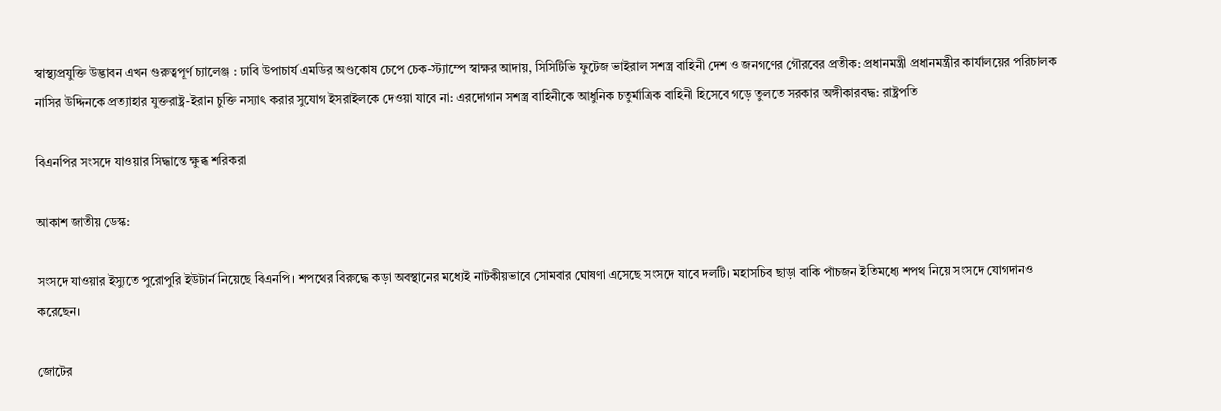স্বাস্থ্যপ্রযুক্তি উদ্ভাবন এখন গুরুত্বপূর্ণ চ্যালেঞ্জ : ঢাবি উপাচার্য এমডির অণ্ডকোষ চেপে চেক-স্ট্যাম্পে স্বাক্ষর আদায়, সিসিটিভি ফুটেজ ভাইরাল সশস্ত্র বাহিনী দেশ ও জনগণের গৌরবের প্রতীক: প্রধানমন্ত্রী প্রধানমন্ত্রীর কার্যালয়ের পরিচালক নাসির উদ্দিনকে প্রত্যাহার যুক্তরাষ্ট্র-ইরান চুক্তি নস্যাৎ করার সুযোগ ইসরাইলকে দেওয়া যাবে না: এরদোগান সশস্ত্র বাহিনীকে আধুনিক চতুর্মাত্রিক বাহিনী হিসেবে গড়ে তুলতে সরকার অঙ্গীকারবদ্ধ: রাষ্ট্রপতি

বিএনপির সংসদে যাওয়ার সিদ্ধান্তে ক্ষুব্ধ শরিকরা

আকাশ জাতীয় ডেস্ক:

সংসদে যাওয়ার ইস্যুতে পুরোপুরি ইউটার্ন নিয়েছে বিএনপি। শপথের বিরুদ্ধে কড়া অবস্থানের মধ্যেই নাটকীয়ভাবে সোমবার ঘোষণা এসেছে সংসদে যাবে দলটি। মহাসচিব ছাড়া বাকি পাঁচজন ইতিমধ্যে শপথ নিয়ে সংসদে যোগদানও করেছেন।

জোটের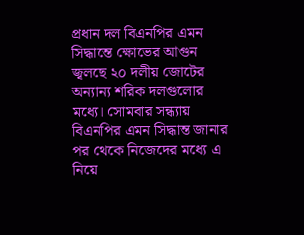প্রধান দল বিএনপির এমন সিদ্ধান্তে ক্ষোভের আগুন জ্বলছে ২০ দলীয় জোটের অন্যান্য শরিক দলগুলোর মধ্যে। সোমবার সন্ধ্যায় বিএনপির এমন সিদ্ধান্ত জানার পর থেকে নিজেদের মধ্যে এ নিয়ে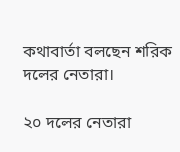কথাবার্তা বলছেন শরিক দলের নেতারা।

২০ দলের নেতারা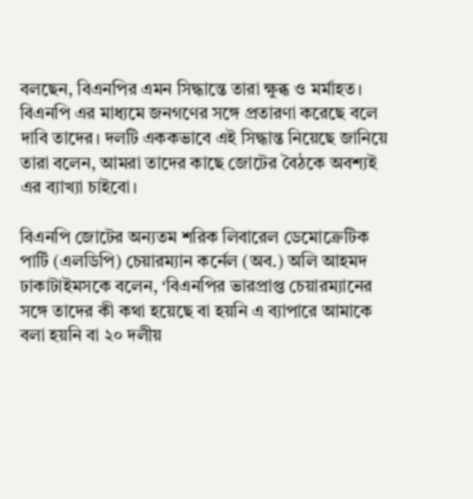বলছেন, বিএনপির এমন সিদ্ধান্তে তারা ক্ষুব্ধ ও মর্মাহত। বিএনপি এর মাধ্যমে জনগণের সঙ্গে প্রতারণা করেছে বলে দাবি তাদের। দলটি এককভাবে এই সিদ্ধান্ত নিয়েছে জানিয়ে তারা বলেন, আমরা তাদের কাছে জোটের বৈঠকে অবশ্যই এর ব্যাখ্যা চাইবো।

বিএনপি জোটের অন্যতম শরিক লিবারেল ডেমোক্রেটিক পার্টি (এলডিপি) চেয়ারম্যান কর্নেল (অব.) অলি আহমদ ঢাকাটাইমসকে বলেন, ‘বিএনপির ভারপ্রাপ্ত চেয়ারম্যানের সঙ্গে তাদের কী কথা হয়েছে বা হয়নি এ ব্যাপারে আমাকে বলা হয়নি বা ২০ দলীয়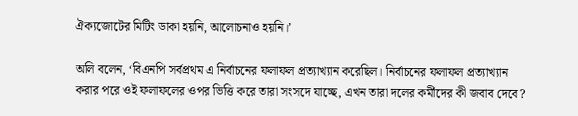ঐক্যজোটের মিটিং ডাকা হয়নি, আলোচনাও হয়নি।’

অলি বলেন, ‘বিএনপি সর্বপ্রথম এ নির্বাচনের ফলাফল প্রত্যাখ্যান করেছিল। নির্বাচনের ফলাফল প্রত্যাখ্যান করার পরে ওই ফলাফলের ওপর ভিত্তি করে তারা সংসদে যাচ্ছে, এখন তারা দলের কর্মীদের কী জবাব দেবে?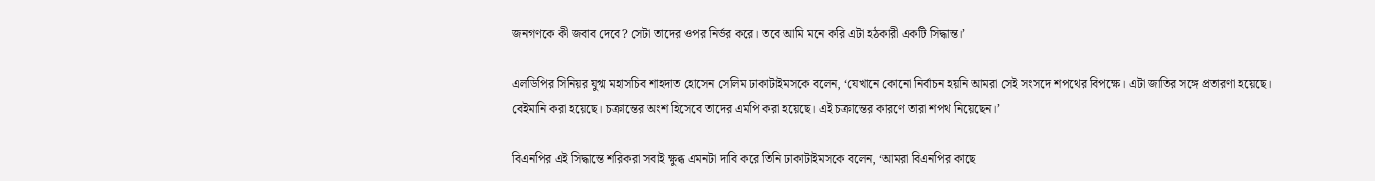জনগণকে কী জবাব দেবে? সেটা তাদের ওপর নির্ভর করে। তবে আমি মনে করি এটা হঠকারী একটি সিদ্ধান্ত।’

এলডিপির সিনিয়র যুগ্ম মহাসচিব শাহদাত হোসেন সেলিম ঢাকাটাইমসকে বলেন, ‘যেখানে কোনো নির্বাচন হয়নি আমরা সেই সংসদে শপথের বিপক্ষে। এটা জাতির সঙ্গে প্রতারণা হয়েছে। বেইমানি করা হয়েছে। চক্রান্তের অংশ হিসেবে তাদের এমপি করা হয়েছে। এই চক্রান্তের কারণে তারা শপথ নিয়েছেন।’

বিএনপির এই সিদ্ধান্তে শরিকরা সবাই ক্ষুব্ধ এমনটা দাবি করে তিনি ঢাকাটাইমসকে বলেন, ‘আমরা বিএনপির কাছে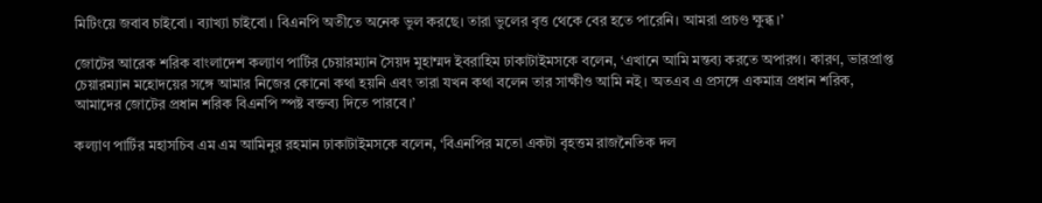মিটিংয়ে জবাব চাইবো। ব্যাখ্যা চাইবো। বিএনপি অতীতে অনেক ভুল করছে। তারা ভুলের বৃত্ত থেকে বের হতে পারেনি। আমরা প্রচণ্ড ক্ষুব্ধ।’

জোটের আরেক শরিক বাংলাদেশ কল্যাণ পার্টির চেয়ারম্যান সৈয়দ মুহাম্মদ ইবরাহিম ঢাকাটাইমসকে বলেন, ‘এখানে আমি মন্তব্য করতে অপারগ। কারণ, ভারপ্রাপ্ত চেয়ারম্যান মহোদয়ের সঙ্গে আমার নিজের কোনো কথা হয়নি এবং তারা যখন কথা বলেন তার সাক্ষীও আমি নই। অতএব এ প্রসঙ্গে একমাত্র প্রধান শরিক, আমাদের জোটের প্রধান শরিক বিএনপি স্পষ্ট বক্তব্য দিতে পারবে।’

কল্যাণ পার্টির মহাসচিব এম এম আমিনুর রহমান ঢাকাটাইমসকে বলেন, ‘বিএনপির মতো একটা বৃহত্তম রাজনৈতিক দল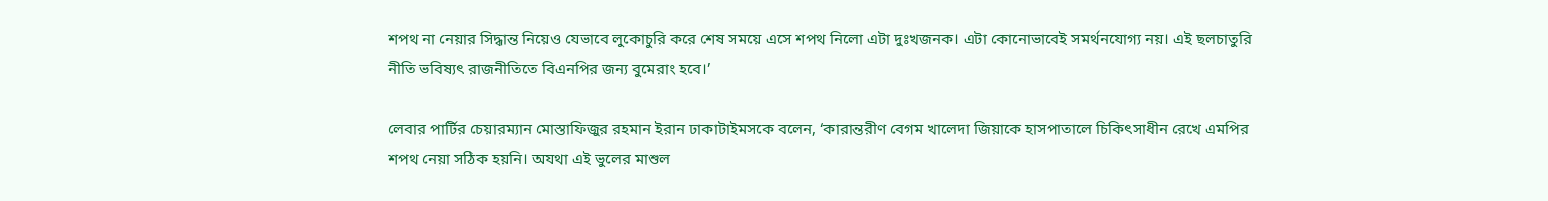শপথ না নেয়ার সিদ্ধান্ত নিয়েও যেভাবে লুকোচুরি করে শেষ সময়ে এসে শপথ নিলো এটা দুঃখজনক। এটা কোনোভাবেই সমর্থনযোগ্য নয়। এই ছলচাতুরি নীতি ভবিষ্যৎ রাজনীতিতে বিএনপির জন্য বুমেরাং হবে।’

লেবার পার্টির চেয়ারম্যান মোস্তাফিজুর রহমান ইরান ঢাকাটাইমসকে বলেন, ‘কারান্তরীণ বেগম খালেদা জিয়াকে হাসপাতালে চি‌কিৎসাধীন রেখে এম‌পির শপথ নেয়া স‌ঠিক হয়নি। অযথা এই ভু‌লের মাশুল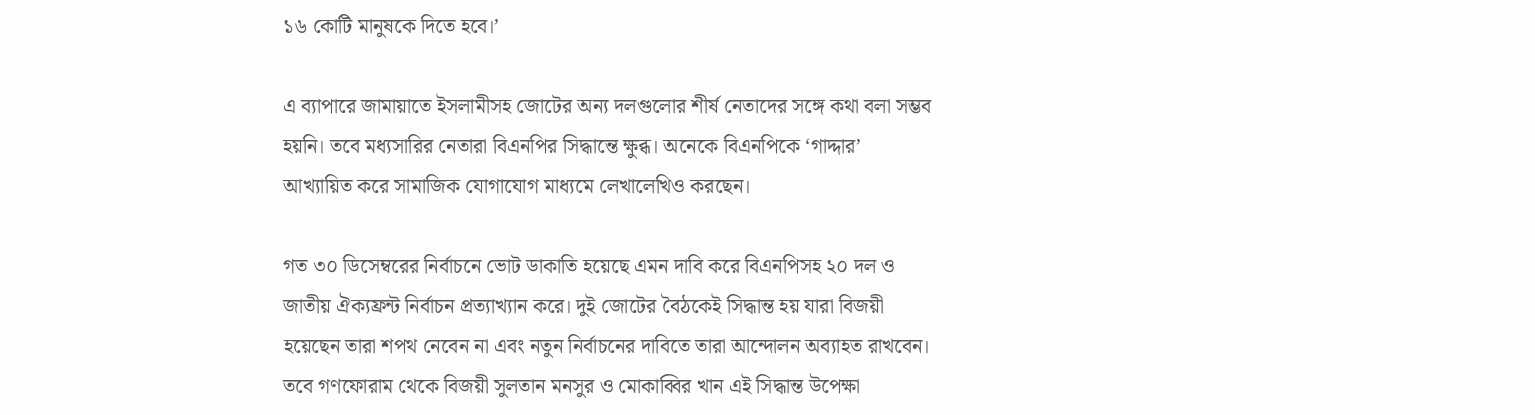১৬ কো‌টি মানুষকে দিতে হবে।’

এ ব্যাপারে জামায়াতে ইসলামীসহ জোটের অন্য দলগুলোর শীর্ষ নেতাদের সঙ্গে কথা বলা সম্ভব হয়নি। তবে মধ্যসারির নেতারা বিএনপির সিদ্ধান্তে ক্ষুব্ধ। অনেকে বিএনপিকে ‘গাদ্দার’ আখ্যায়িত করে সামাজিক যোগাযোগ মাধ্যমে লেখালেখিও করছেন।

গত ৩০ ডিসেম্বরের নির্বাচনে ভোট ডাকাতি হয়েছে এমন দাবি করে বিএনপিসহ ২০ দল ও জাতীয় ঐক্যফ্রন্ট নির্বাচন প্রত্যাখ্যান করে। দুই জোটের বৈঠকেই সিদ্ধান্ত হয় যারা বিজয়ী হয়েছেন তারা শপথ নেবেন না এবং নতুন নির্বাচনের দাবিতে তারা আন্দোলন অব্যাহত রাখবেন। তবে গণফোরাম থেকে বিজয়ী সুলতান মনসুর ও মোকাব্বির খান এই সিদ্ধান্ত উপেক্ষা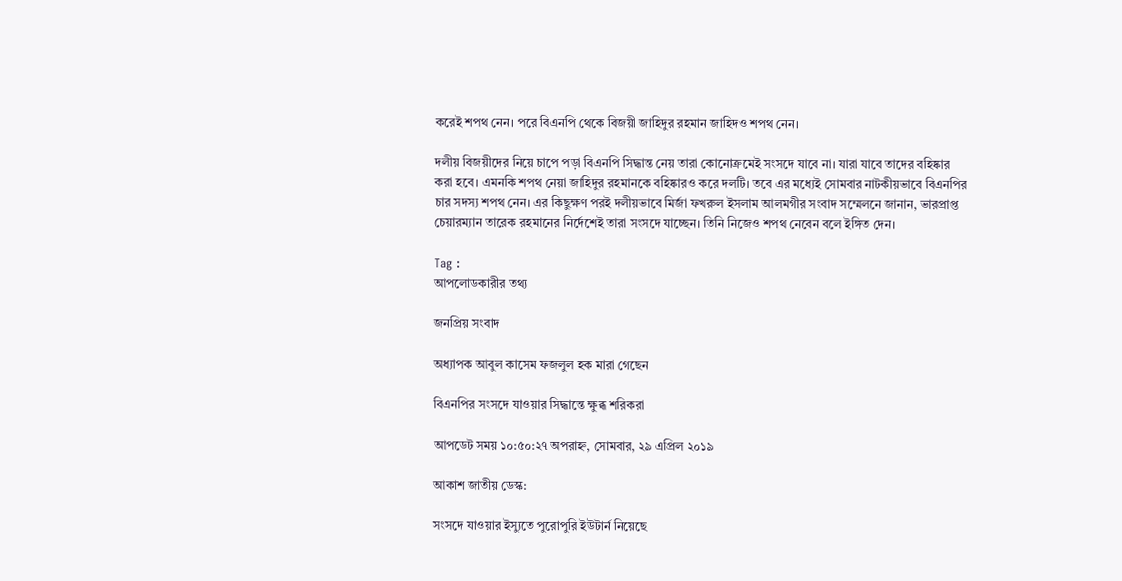করেই শপথ নেন। পরে বিএনপি থেকে বিজয়ী জাহিদুর রহমান জাহিদও শপথ নেন।

দলীয় বিজয়ীদের নিয়ে চাপে পড়া বিএনপি সিদ্ধান্ত নেয় তারা কোনোক্রমেই সংসদে যাবে না। যারা যাবে তাদের বহিষ্কার করা হবে। এমনকি শপথ নেয়া জাহিদুর রহমানকে বহিষ্কারও করে দলটি। তবে এর মধ্যেই সোমবার নাটকীয়ভাবে বিএনপির চার সদস্য শপথ নেন। এর কিছুক্ষণ পরই দলীয়ভাবে মির্জা ফখরুল ইসলাম আলমগীর সংবাদ সম্মেলনে জানান, ভারপ্রাপ্ত চেয়ারম্যান তারেক রহমানের নির্দেশেই তারা সংসদে যাচ্ছেন। তিনি নিজেও শপথ নেবেন বলে ইঙ্গিত দেন।

Tag :
আপলোডকারীর তথ্য

জনপ্রিয় সংবাদ

অধ্যাপক আবুল কাসেম ফজলুল হক মারা গেছেন

বিএনপির সংসদে যাওয়ার সিদ্ধান্তে ক্ষুব্ধ শরিকরা

আপডেট সময় ১০:৫০:২৭ অপরাহ্ন, সোমবার, ২৯ এপ্রিল ২০১৯

আকাশ জাতীয় ডেস্ক:

সংসদে যাওয়ার ইস্যুতে পুরোপুরি ইউটার্ন নিয়েছে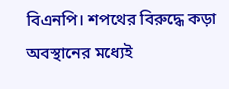বিএনপি। শপথের বিরুদ্ধে কড়া অবস্থানের মধ্যেই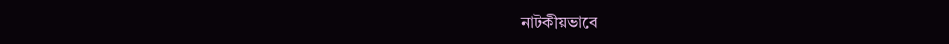নাটকীয়ভাবে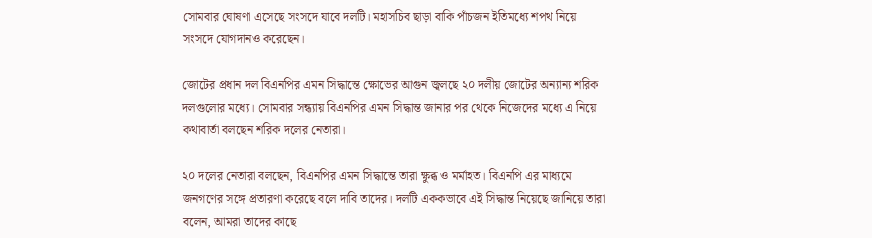সোমবার ঘোষণা এসেছে সংসদে যাবে দলটি। মহাসচিব ছাড়া বাকি পাঁচজন ইতিমধ্যে শপথ নিয়ে সংসদে যোগদানও করেছেন।

জোটের প্রধান দল বিএনপির এমন সিদ্ধান্তে ক্ষোভের আগুন জ্বলছে ২০ দলীয় জোটের অন্যান্য শরিক দলগুলোর মধ্যে। সোমবার সন্ধ্যায় বিএনপির এমন সিদ্ধান্ত জানার পর থেকে নিজেদের মধ্যে এ নিয়ে কথাবার্তা বলছেন শরিক দলের নেতারা।

২০ দলের নেতারা বলছেন, বিএনপির এমন সিদ্ধান্তে তারা ক্ষুব্ধ ও মর্মাহত। বিএনপি এর মাধ্যমে জনগণের সঙ্গে প্রতারণা করেছে বলে দাবি তাদের। দলটি এককভাবে এই সিদ্ধান্ত নিয়েছে জানিয়ে তারা বলেন, আমরা তাদের কাছে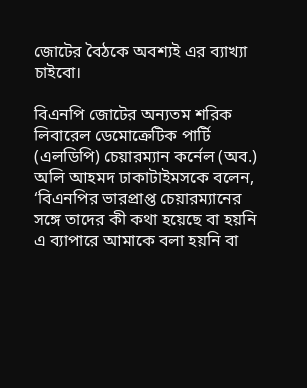জোটের বৈঠকে অবশ্যই এর ব্যাখ্যা চাইবো।

বিএনপি জোটের অন্যতম শরিক লিবারেল ডেমোক্রেটিক পার্টি (এলডিপি) চেয়ারম্যান কর্নেল (অব.) অলি আহমদ ঢাকাটাইমসকে বলেন, ‘বিএনপির ভারপ্রাপ্ত চেয়ারম্যানের সঙ্গে তাদের কী কথা হয়েছে বা হয়নি এ ব্যাপারে আমাকে বলা হয়নি বা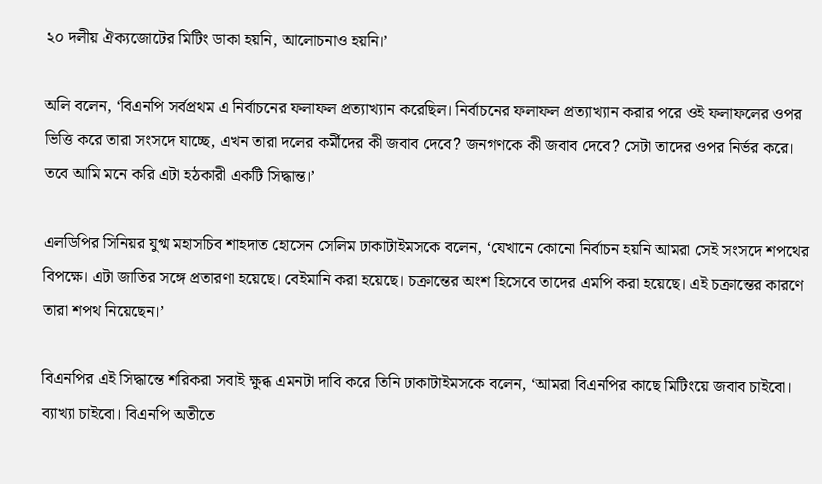২০ দলীয় ঐক্যজোটের মিটিং ডাকা হয়নি, আলোচনাও হয়নি।’

অলি বলেন, ‘বিএনপি সর্বপ্রথম এ নির্বাচনের ফলাফল প্রত্যাখ্যান করেছিল। নির্বাচনের ফলাফল প্রত্যাখ্যান করার পরে ওই ফলাফলের ওপর ভিত্তি করে তারা সংসদে যাচ্ছে, এখন তারা দলের কর্মীদের কী জবাব দেবে? জনগণকে কী জবাব দেবে? সেটা তাদের ওপর নির্ভর করে। তবে আমি মনে করি এটা হঠকারী একটি সিদ্ধান্ত।’

এলডিপির সিনিয়র যুগ্ম মহাসচিব শাহদাত হোসেন সেলিম ঢাকাটাইমসকে বলেন, ‘যেখানে কোনো নির্বাচন হয়নি আমরা সেই সংসদে শপথের বিপক্ষে। এটা জাতির সঙ্গে প্রতারণা হয়েছে। বেইমানি করা হয়েছে। চক্রান্তের অংশ হিসেবে তাদের এমপি করা হয়েছে। এই চক্রান্তের কারণে তারা শপথ নিয়েছেন।’

বিএনপির এই সিদ্ধান্তে শরিকরা সবাই ক্ষুব্ধ এমনটা দাবি করে তিনি ঢাকাটাইমসকে বলেন, ‘আমরা বিএনপির কাছে মিটিংয়ে জবাব চাইবো। ব্যাখ্যা চাইবো। বিএনপি অতীতে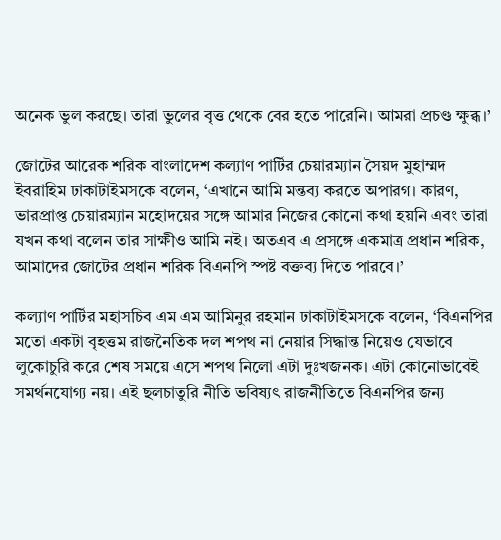অনেক ভুল করছে। তারা ভুলের বৃত্ত থেকে বের হতে পারেনি। আমরা প্রচণ্ড ক্ষুব্ধ।’

জোটের আরেক শরিক বাংলাদেশ কল্যাণ পার্টির চেয়ারম্যান সৈয়দ মুহাম্মদ ইবরাহিম ঢাকাটাইমসকে বলেন, ‘এখানে আমি মন্তব্য করতে অপারগ। কারণ, ভারপ্রাপ্ত চেয়ারম্যান মহোদয়ের সঙ্গে আমার নিজের কোনো কথা হয়নি এবং তারা যখন কথা বলেন তার সাক্ষীও আমি নই। অতএব এ প্রসঙ্গে একমাত্র প্রধান শরিক, আমাদের জোটের প্রধান শরিক বিএনপি স্পষ্ট বক্তব্য দিতে পারবে।’

কল্যাণ পার্টির মহাসচিব এম এম আমিনুর রহমান ঢাকাটাইমসকে বলেন, ‘বিএনপির মতো একটা বৃহত্তম রাজনৈতিক দল শপথ না নেয়ার সিদ্ধান্ত নিয়েও যেভাবে লুকোচুরি করে শেষ সময়ে এসে শপথ নিলো এটা দুঃখজনক। এটা কোনোভাবেই সমর্থনযোগ্য নয়। এই ছলচাতুরি নীতি ভবিষ্যৎ রাজনীতিতে বিএনপির জন্য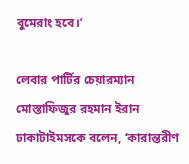বুমেরাং হবে।’

লেবার পার্টির চেয়ারম্যান মোস্তাফিজুর রহমান ইরান ঢাকাটাইমসকে বলেন, ‘কারান্তরীণ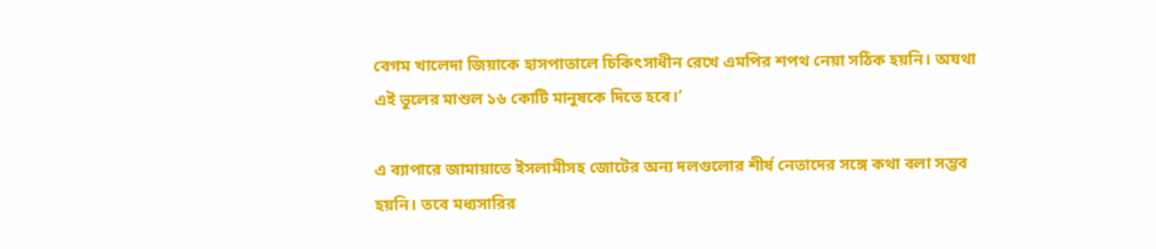বেগম খালেদা জিয়াকে হাসপাতালে চি‌কিৎসাধীন রেখে এম‌পির শপথ নেয়া স‌ঠিক হয়নি। অযথা এই ভু‌লের মাশুল ১৬ কো‌টি মানুষকে দিতে হবে।’

এ ব্যাপারে জামায়াতে ইসলামীসহ জোটের অন্য দলগুলোর শীর্ষ নেতাদের সঙ্গে কথা বলা সম্ভব হয়নি। তবে মধ্যসারির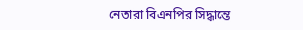নেতারা বিএনপির সিদ্ধান্তে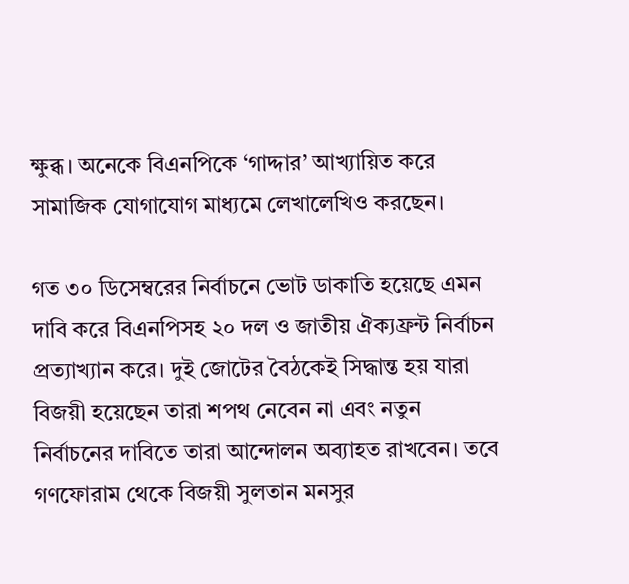ক্ষুব্ধ। অনেকে বিএনপিকে ‘গাদ্দার’ আখ্যায়িত করে সামাজিক যোগাযোগ মাধ্যমে লেখালেখিও করছেন।

গত ৩০ ডিসেম্বরের নির্বাচনে ভোট ডাকাতি হয়েছে এমন দাবি করে বিএনপিসহ ২০ দল ও জাতীয় ঐক্যফ্রন্ট নির্বাচন প্রত্যাখ্যান করে। দুই জোটের বৈঠকেই সিদ্ধান্ত হয় যারা বিজয়ী হয়েছেন তারা শপথ নেবেন না এবং নতুন নির্বাচনের দাবিতে তারা আন্দোলন অব্যাহত রাখবেন। তবে গণফোরাম থেকে বিজয়ী সুলতান মনসুর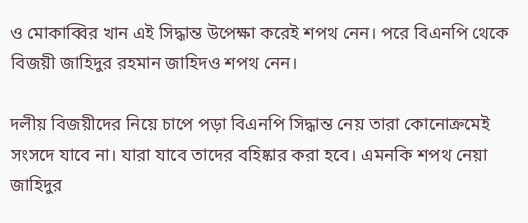ও মোকাব্বির খান এই সিদ্ধান্ত উপেক্ষা করেই শপথ নেন। পরে বিএনপি থেকে বিজয়ী জাহিদুর রহমান জাহিদও শপথ নেন।

দলীয় বিজয়ীদের নিয়ে চাপে পড়া বিএনপি সিদ্ধান্ত নেয় তারা কোনোক্রমেই সংসদে যাবে না। যারা যাবে তাদের বহিষ্কার করা হবে। এমনকি শপথ নেয়া জাহিদুর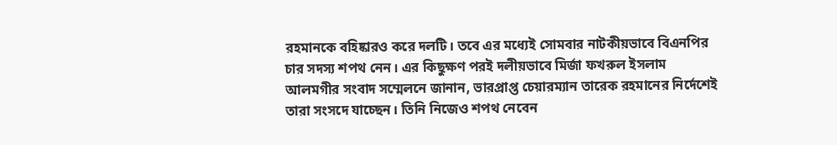রহমানকে বহিষ্কারও করে দলটি। তবে এর মধ্যেই সোমবার নাটকীয়ভাবে বিএনপির চার সদস্য শপথ নেন। এর কিছুক্ষণ পরই দলীয়ভাবে মির্জা ফখরুল ইসলাম আলমগীর সংবাদ সম্মেলনে জানান, ভারপ্রাপ্ত চেয়ারম্যান তারেক রহমানের নির্দেশেই তারা সংসদে যাচ্ছেন। তিনি নিজেও শপথ নেবেন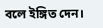বলে ইঙ্গিত দেন।